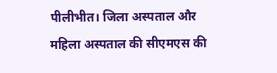पीलीभीत। जिला अस्पताल और महिला अस्पताल की सीएमएस की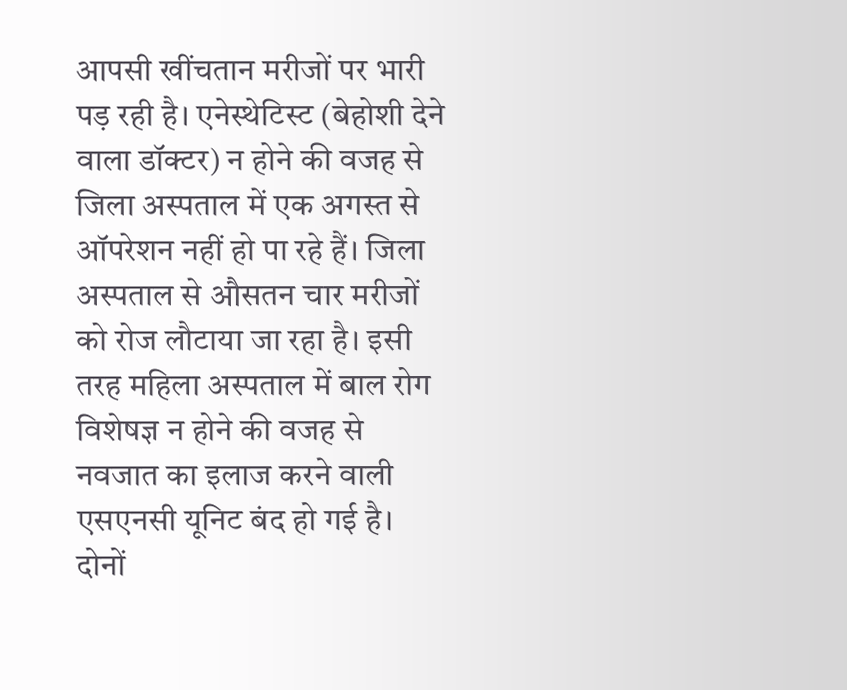आपसी खींचतान मरीजों पर भारी पड़ रही है। एनेस्थेटिस्ट (बेहोशी देने वाला डॉक्टर) न होने की वजह से जिला अस्पताल में एक अगस्त से ऑपरेशन नहीं हो पा रहे हैं। जिला अस्पताल से औसतन चार मरीजों को रोज लौटाया जा रहा है। इसी तरह महिला अस्पताल में बाल रोग विशेषज्ञ न होने की वजह से नवजात का इलाज करने वाली एसएनसी यूनिट बंद हो गई है। दोनों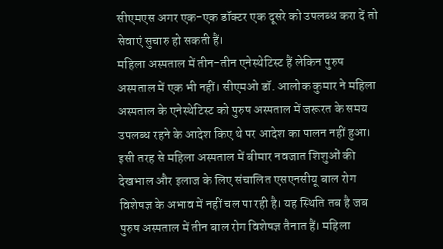सीएमएस अगर एक-एक डॉक्टर एक दूसरे को उपलब्ध करा दें तो सेवाएं सुचारु हो सकती हैं।
महिला अस्पताल में तीन-तीन एनेस्थेटिस्ट हैं लेकिन पुरुष अस्पताल में एक भी नहीं। सीएमओ डॉ. आलोक कुमार ने महिला अस्पताल के एनेस्थेटिस्ट को पुरुष अस्पताल में जरूरत के समय उपलब्ध रहने के आदेश किए थे पर आदेश का पालन नहीं हुआ। इसी तरह से महिला अस्पताल में बीमार नवजात शिशुओं की देखभाल और इलाज के लिए संचालित एसएनसीयू बाल रोग विशेषज्ञ के अभाव में नहीं चल पा रही है। यह स्थिति तब है जब पुरुष अस्पताल में तीन बाल रोग विशेषज्ञ तैनात हैं। महिला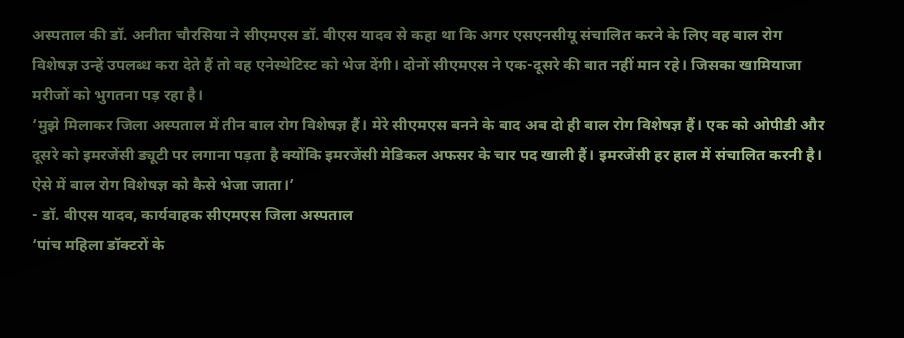अस्पताल की डॉ. अनीता चौरसिया ने सीएमएस डॉ. बीएस यादव से कहा था कि अगर एसएनसीयू संचालित करने के लिए वह बाल रोग विशेषज्ञ उन्हें उपलब्ध करा देते हैं तो वह एनेस्थेटिस्ट को भेज देंगी। दोनों सीएमएस ने एक-दूसरे की बात नहीं मान रहे। जिसका खामियाजा मरीजों को भुगतना पड़ रहा है।
‘मुझे मिलाकर जिला अस्पताल में तीन बाल रोग विशेषज्ञ हैं। मेरे सीएमएस बनने के बाद अब दो ही बाल रोग विशेषज्ञ हैं। एक को ओपीडी और दूसरे को इमरजेंसी ड्यूटी पर लगाना पड़ता है क्योंकि इमरजेंसी मेडिकल अफसर के चार पद खाली हैं। इमरजेंसी हर हाल में संचालित करनी है। ऐसे में बाल रोग विशेषज्ञ को कैसे भेजा जाता।’
- डॉ. बीएस यादव, कार्यवाहक सीएमएस जिला अस्पताल
‘पांच महिला डॉक्टरों के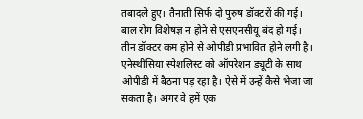तबादले हुए। तैनाती सिर्फ दो पुरुष डॉक्टरों की गई। बाल रोग विशेषज्ञ न होने से एसएनसीयू बंद हो गई। तीन डॉक्टर कम होने से ओपीडी प्रभावित होने लगी है। एनेस्थीसिया स्पेशलिस्ट को ऑपरेशन ड्यूटी के साथ ओपीडी में बैठना पड़ रहा है। ऐसे में उन्हें कैसे भेजा जा सकता है। अगर वे हमें एक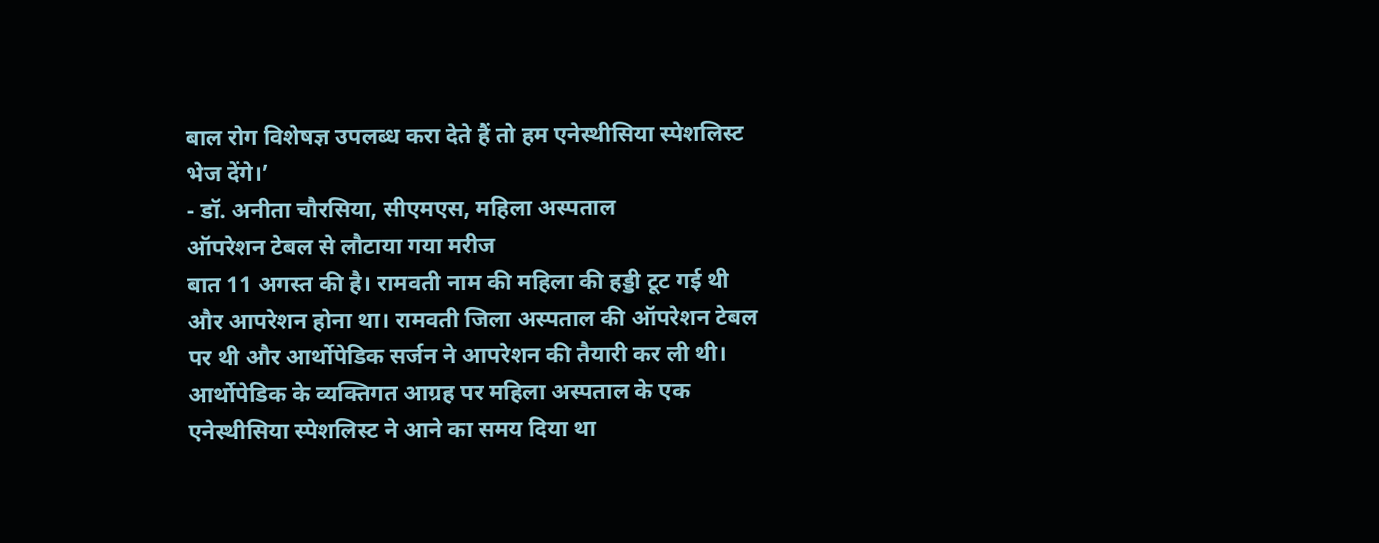बाल रोग विशेषज्ञ उपलब्ध करा देते हैं तो हम एनेस्थीसिया स्पेशलिस्ट भेज देंगे।’
- डॉ. अनीता चौरसिया, सीएमएस, महिला अस्पताल
ऑपरेशन टेबल से लौटाया गया मरीज
बात 11 अगस्त की है। रामवती नाम की महिला की हड्डी टूट गई थी और आपरेशन होना था। रामवती जिला अस्पताल की ऑपरेशन टेबल पर थी और आर्थोपेडिक सर्जन ने आपरेशन की तैयारी कर ली थी। आर्थोपेडिक के व्यक्तिगत आग्रह पर महिला अस्पताल के एक एनेस्थीसिया स्पेशलिस्ट ने आने का समय दिया था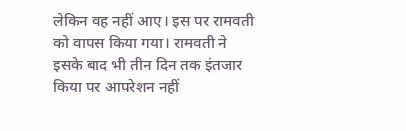लेकिन वह नहीं आए। इस पर रामवती को वापस किया गया। रामवती ने इसके बाद भी तीन दिन तक इंतजार किया पर आपरेशन नहीं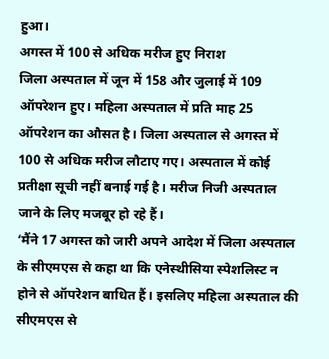हुआ।
अगस्त में 100 से अधिक मरीज हुए निराश
जिला अस्पताल में जून में 158 और जुलाई में 109 ऑपरेशन हुए। महिला अस्पताल में प्रति माह 25 ऑपरेशन का औसत है। जिला अस्पताल से अगस्त में 100 से अधिक मरीज लौटाए गए। अस्पताल में कोई प्रतीक्षा सूची नहीं बनाई गई है। मरीज निजी अस्पताल जाने के लिए मजबूर हो रहे हैं।
‘मैंने 17 अगस्त को जारी अपने आदेश में जिला अस्पताल के सीएमएस से कहा था कि एनेस्थीसिया स्पेशलिस्ट न होने से ऑपरेशन बाधित हैं। इसलिए महिला अस्पताल की सीएमएस से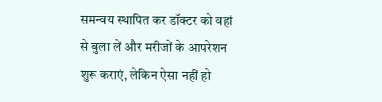समन्वय स्थापित कर डॉक्टर को वहां से बुला लें और मरीजों के आपरेशन शुरू कराएं, लेकिन ऐसा नहीं हो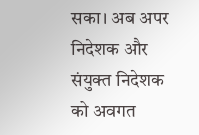सका। अब अपर निदेशक और संयुक्त निदेशक को अवगत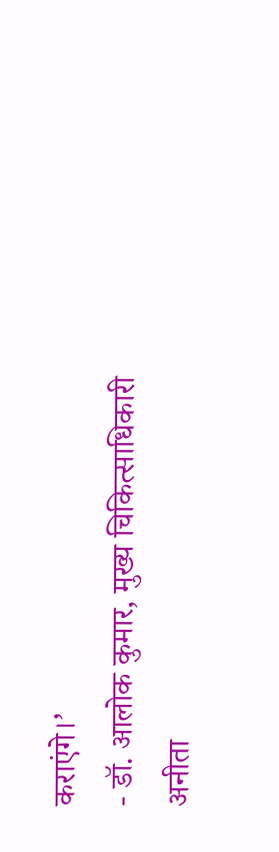कराएंगे।’
- डॉ. आलोक कुमार, मुख्य चिकित्साधिकारी
अनीता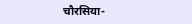चौरसिया-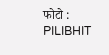फोटो : PILIBHIT